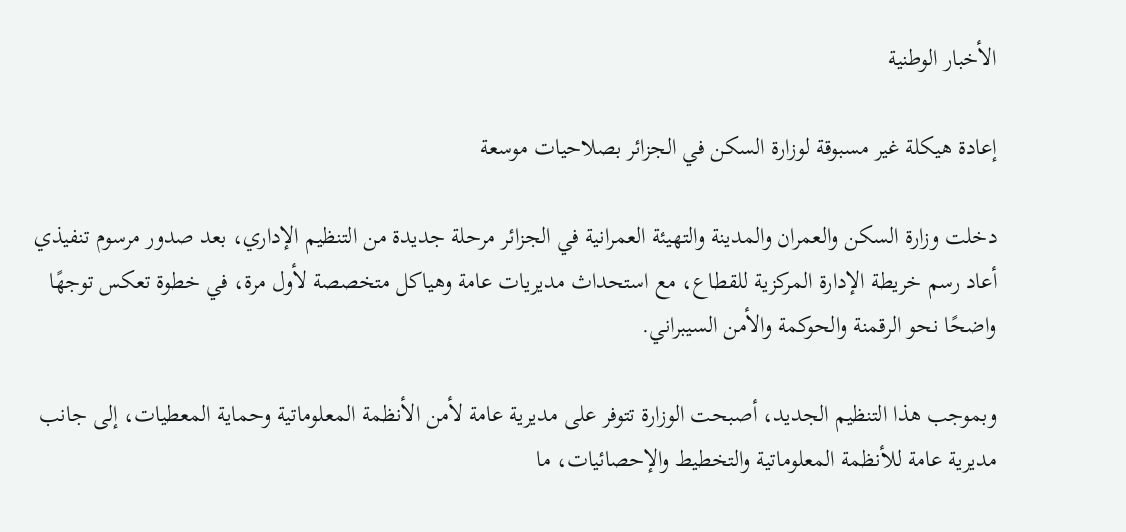الأخبار الوطنية

إعادة هيكلة غير مسبوقة لوزارة السكن في الجزائر بصلاحيات موسعة

دخلت وزارة السكن والعمران والمدينة والتهيئة العمرانية في الجزائر مرحلة جديدة من التنظيم الإداري، بعد صدور مرسوم تنفيذي أعاد رسم خريطة الإدارة المركزية للقطاع، مع استحداث مديريات عامة وهياكل متخصصة لأول مرة، في خطوة تعكس توجهًا واضحًا نحو الرقمنة والحوكمة والأمن السيبراني.

وبموجب هذا التنظيم الجديد، أصبحت الوزارة تتوفر على مديرية عامة لأمن الأنظمة المعلوماتية وحماية المعطيات، إلى جانب مديرية عامة للأنظمة المعلوماتية والتخطيط والإحصائيات، ما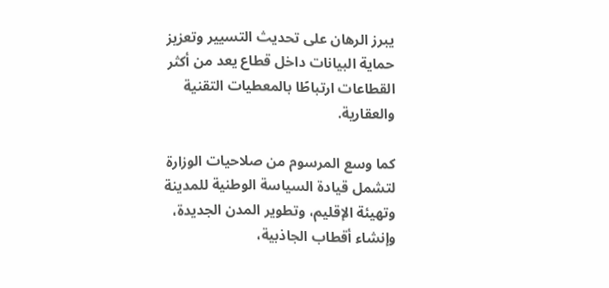يبرز الرهان على تحديث التسيير وتعزيز حماية البيانات داخل قطاع يعد من أكثر القطاعات ارتباطًا بالمعطيات التقنية والعقارية.

كما وسع المرسوم من صلاحيات الوزارة لتشمل قيادة السياسة الوطنية للمدينة وتهيئة الإقليم، وتطوير المدن الجديدة، وإنشاء أقطاب الجاذبية،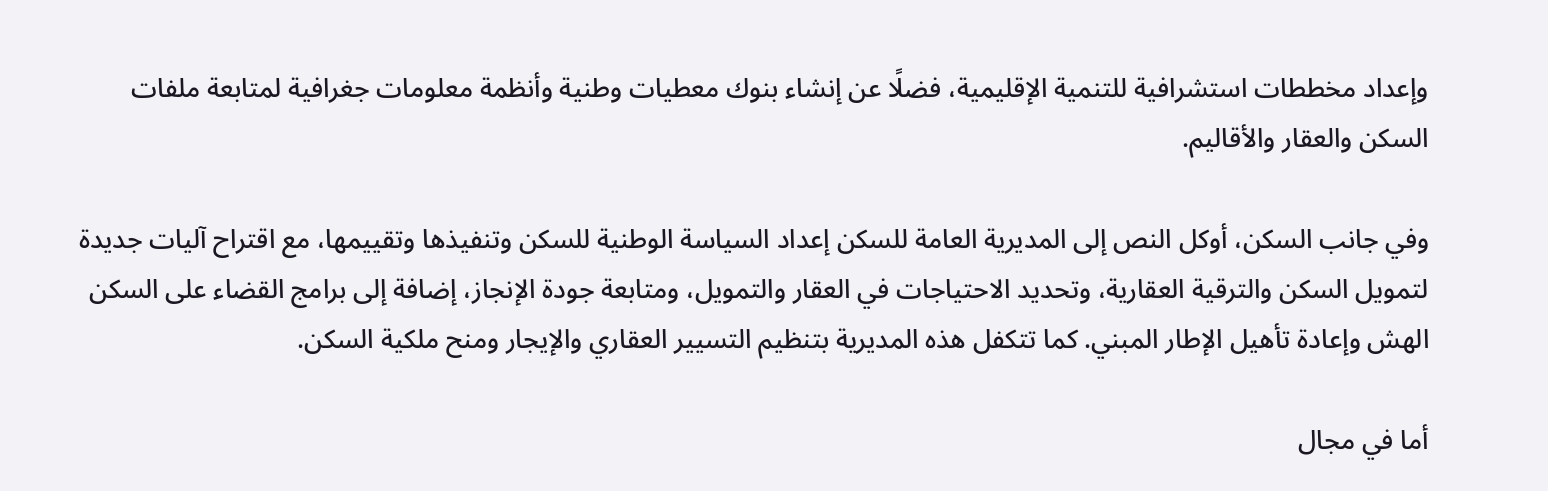وإعداد مخططات استشرافية للتنمية الإقليمية، فضلًا عن إنشاء بنوك معطيات وطنية وأنظمة معلومات جغرافية لمتابعة ملفات السكن والعقار والأقاليم.

وفي جانب السكن، أوكل النص إلى المديرية العامة للسكن إعداد السياسة الوطنية للسكن وتنفيذها وتقييمها، مع اقتراح آليات جديدة لتمويل السكن والترقية العقارية، وتحديد الاحتياجات في العقار والتمويل، ومتابعة جودة الإنجاز، إضافة إلى برامج القضاء على السكن الهش وإعادة تأهيل الإطار المبني. كما تتكفل هذه المديرية بتنظيم التسيير العقاري والإيجار ومنح ملكية السكن.

أما في مجال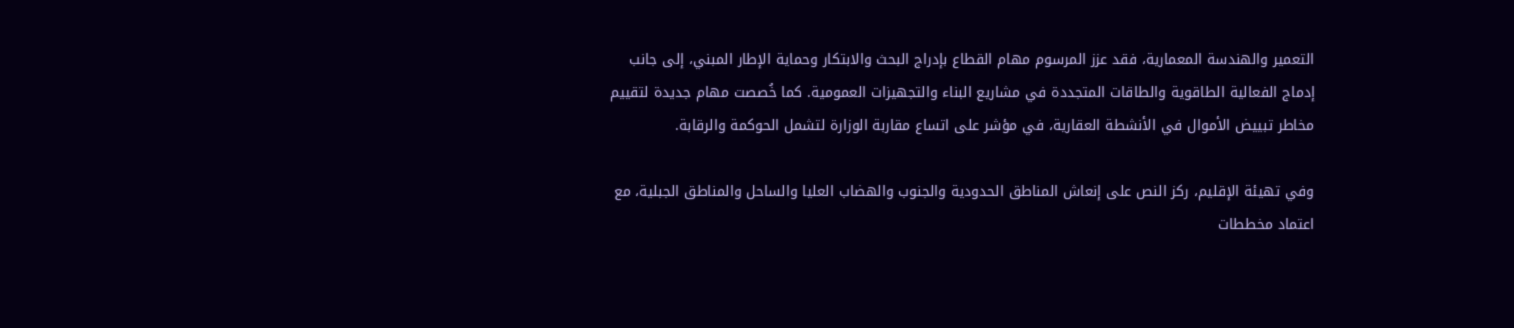التعمير والهندسة المعمارية، فقد عزز المرسوم مهام القطاع بإدراج البحث والابتكار وحماية الإطار المبني، إلى جانب إدماج الفعالية الطاقوية والطاقات المتجددة في مشاريع البناء والتجهيزات العمومية. كما خُصصت مهام جديدة لتقييم مخاطر تبييض الأموال في الأنشطة العقارية، في مؤشر على اتساع مقاربة الوزارة لتشمل الحوكمة والرقابة.

وفي تهيئة الإقليم، ركز النص على إنعاش المناطق الحدودية والجنوب والهضاب العليا والساحل والمناطق الجبلية، مع اعتماد مخططات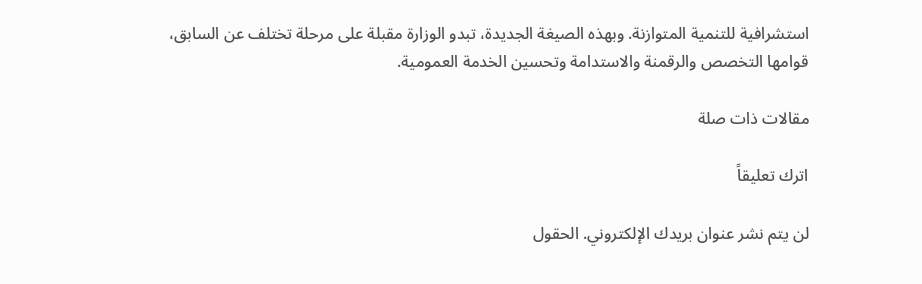استشرافية للتنمية المتوازنة. وبهذه الصيغة الجديدة، تبدو الوزارة مقبلة على مرحلة تختلف عن السابق، قوامها التخصص والرقمنة والاستدامة وتحسين الخدمة العمومية.

مقالات ذات صلة

اترك تعليقاً

لن يتم نشر عنوان بريدك الإلكتروني. الحقول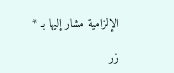الإلزامية مشار إليها بـ *

زر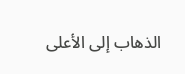الذهاب إلى الأعلى